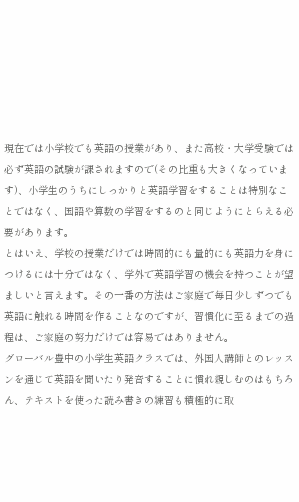現在では小学校でも英語の授業があり、また高校・大学受験では必ず英語の試験が課されますので(その比重も大きくなっています)、小学生のうちにしっかりと英語学習をすることは特別なことではなく、国語や算数の学習をするのと同じようにとらえる必要があります。
とはいえ、学校の授業だけでは時間的にも量的にも英語力を身につけるには十分ではなく、学外で英語学習の機会を持つことが望ましいと言えます。その一番の方法はご家庭で毎日少しずつでも英語に触れる時間を作ることなのですが、習慣化に至るまでの過程は、ご家庭の努力だけでは容易ではありません。
グローバル豊中の小学生英語クラスでは、外国人講師とのレッスンを通じて英語を聞いたり発音することに慣れ親しむのはもちろん、テキストを使った読み書きの練習も積極的に取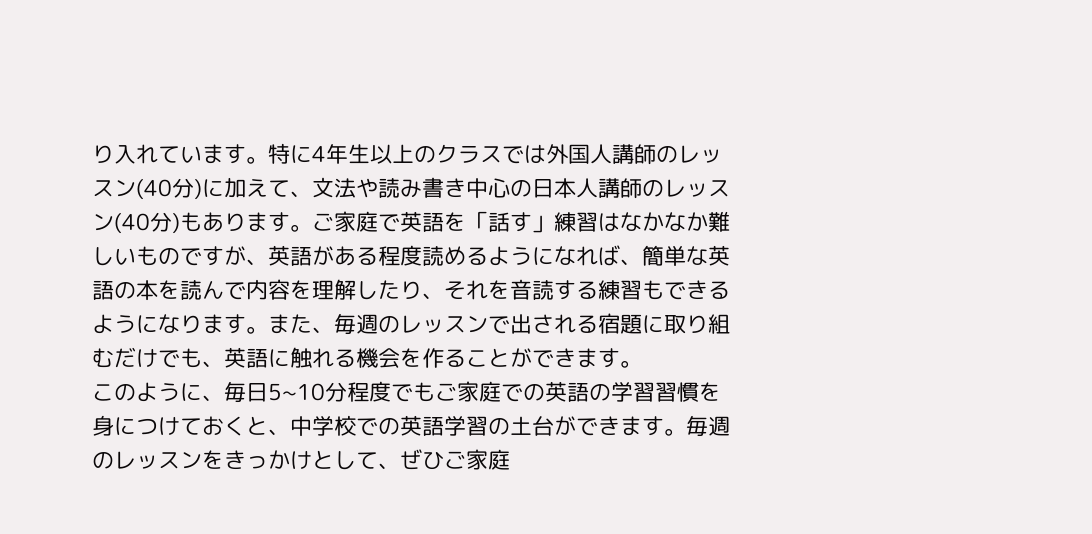り入れています。特に4年生以上のクラスでは外国人講師のレッスン(40分)に加えて、文法や読み書き中心の日本人講師のレッスン(40分)もあります。ご家庭で英語を「話す」練習はなかなか難しいものですが、英語がある程度読めるようになれば、簡単な英語の本を読んで内容を理解したり、それを音読する練習もできるようになります。また、毎週のレッスンで出される宿題に取り組むだけでも、英語に触れる機会を作ることができます。
このように、毎日5~10分程度でもご家庭での英語の学習習慣を身につけておくと、中学校での英語学習の土台ができます。毎週のレッスンをきっかけとして、ぜひご家庭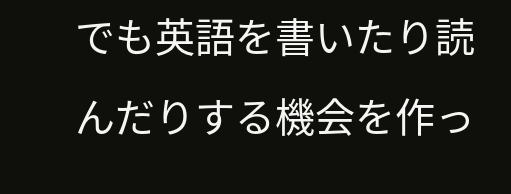でも英語を書いたり読んだりする機会を作っ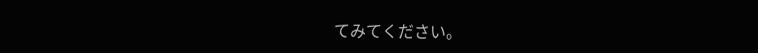てみてください。